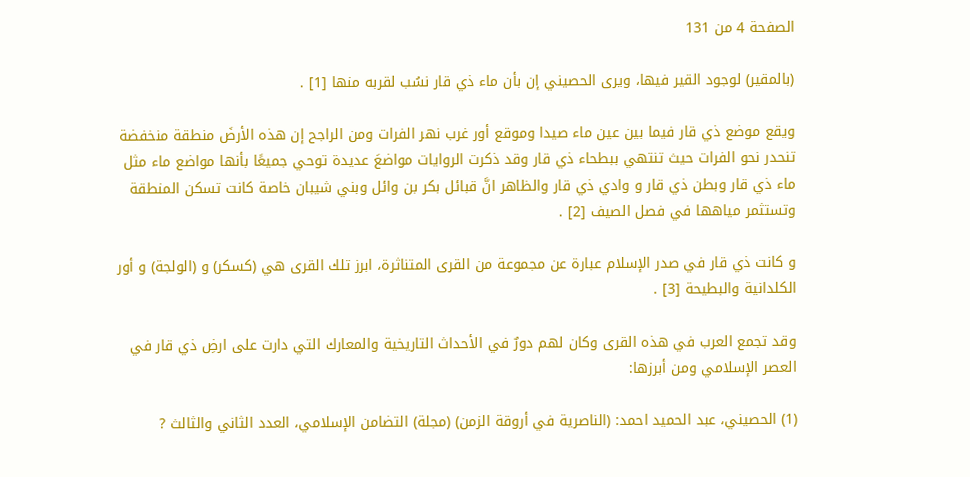الصفحة 4 من 131

(بالمقير) لوجود القير فيها، ويرى الحصيني إن بأن ماء ذي قار نسُب لقربه منها [1] .

ويقع موضع ذي قار فيما بين عين ماء صيدا وموقع أور غرب نهر الفرات ومن الراجح إن هذه الأرضَ منطقة منخفضة تنحدر نحو الفرات حيث تنتهي ببطحاء ذي قار وقد ذكرت الروايات مواضعَ عديدة توحي جميعًا بأنها مواضع ماء مثل ماء ذي قار وبطن ذي قار و وادي ذي قار والظاهر انَّ قبائل بكر بن وائل وبني شيبان خاصة كانت تسكن المنطقة وتستثمر مياهها في فصل الصيف [2] .

و كانت ذي قار في صدر الإسلام عبارة عن مجموعة من القرى المتناثرة، ابرز تلك القرى هي (كسكر) و (الولجة) و أور الكلدانية والبطيحة [3] .

وقد تجمع العرب في هذه القرى وكان لهم دورٌ في الأحداث التاريخية والمعارك التي دارت على ارضِ ذي قار في العصر الإسلامي ومن أبرزها:

(1) الحصيني، عبد الحميد احمد: (الناصرية في أروقة الزمن) (مجلة) التضامن الإسلامي، العدد الثاني والثالث ?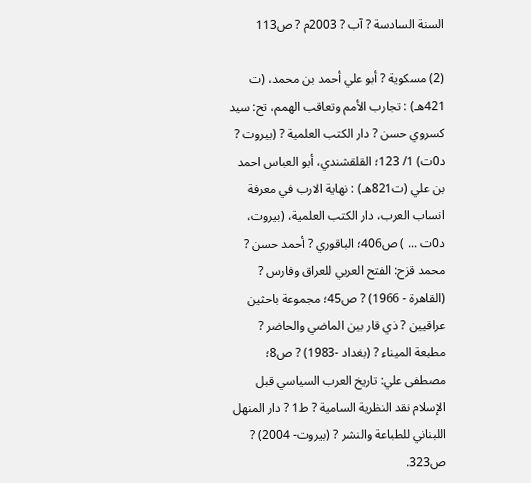السنة السادسة ? آب ? 2003م ? ص113

(2) مسكوية ? أبو علي أحمد بن محمد، (ت 421هـ) : تجارب الأمم وتعاقب الهمم، تح: سيد كسروي حسن ? دار الكتب العلمية ? (بيروت ? د0ت) 1/ 123؛ القلقشندي، أبو العباس احمد بن علي (ت821هـ) : نهاية الارب في معرفة انساب العرب، دار الكتب العلمية، (بيروت، د0ت ... ) ص406؛ الباقوري ? أحمد حسن ? محمد قزح: الفتح العربي للعراق وفارس ? (القاهرة - 1966) ? ص45؛ مجموعة باحثين عراقيين ? ذي قار بين الماضي والحاضر ? مطبعة الميناء ? (بغداد -1983) ? ص8؛ مصطفى علي: تاريخ العرب السياسي قبل الإسلام نقد النظرية السامية ? ط1 ? دار المنهل اللبناني للطباعة والنشر ? (بيروت- 2004) ? ص323.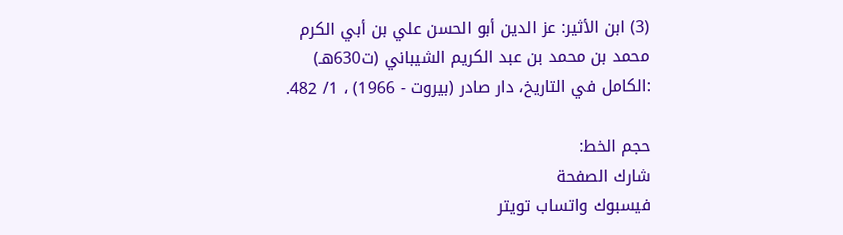(3) ابن الأثير: عز الدين أبو الحسن علي بن أبي الكرم محمد بن محمد بن عبد الكريم الشيباني (ت630هـ) :الكامل في التاريخ، دار صادر (بيروت - 1966) ، 1/ 482.

حجم الخط:
شارك الصفحة
فيسبوك واتساب تويتر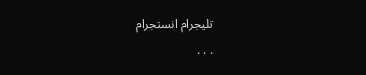تليجرام انستجرام
. . .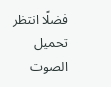فضلًا انتظر تحميل الصوت